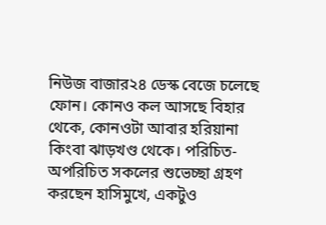নিউজ বাজার২৪ ডেস্ক বেজে চলেছে ফোন। কোনও কল আসছে বিহার থেকে, কোনওটা আবার হরিয়ানা কিংবা ঝাড়খণ্ড থেকে। পরিচিত-অপরিচিত সকলের শুভেচ্ছা গ্রহণ করছেন হাসিমুখে, একটুও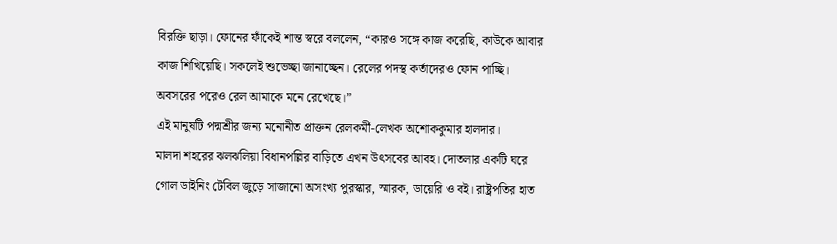বিরক্তি ছাড়া। ফোনের ফাঁকেই শান্ত স্বরে বললেন, “কারও সঙ্গে কাজ করেছি, কাউকে আবার কাজ শিখিয়েছি। সকলেই শুভেচ্ছা জানাচ্ছেন। রেলের পদস্থ কর্তাদেরও ফোন পাচ্ছি। অবসরের পরেও রেল আমাকে মনে রেখেছে।”
এই মানুষটি পদ্মশ্রীর জন্য মনোনীত প্রাক্তন রেলকর্মী-লেখক অশোককুমার হালদার।
মালদা শহরের ঝলঝলিয়া বিধানপল্লির বাড়িতে এখন উৎসবের আবহ। দোতলার একটি ঘরে গোল ডাইনিং টেবিল জুড়ে সাজানো অসংখ্য পুরস্কার, স্মারক, ডায়েরি ও বই। রাষ্ট্রপতির হাত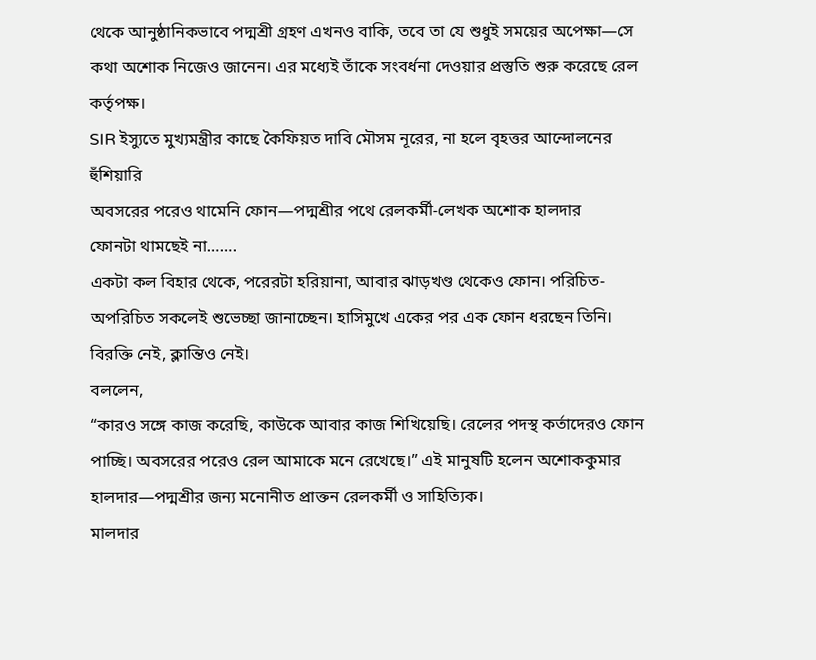থেকে আনুষ্ঠানিকভাবে পদ্মশ্রী গ্রহণ এখনও বাকি, তবে তা যে শুধুই সময়ের অপেক্ষা—সে কথা অশোক নিজেও জানেন। এর মধ্যেই তাঁকে সংবর্ধনা দেওয়ার প্রস্তুতি শুরু করেছে রেল কর্তৃপক্ষ।
SIR ইস্যুতে মুখ্যমন্ত্রীর কাছে কৈফিয়ত দাবি মৌসম নূরের, না হলে বৃহত্তর আন্দোলনের হুঁশিয়ারি
অবসরের পরেও থামেনি ফোন—পদ্মশ্রীর পথে রেলকর্মী-লেখক অশোক হালদার
ফোনটা থামছেই না…….
একটা কল বিহার থেকে, পরেরটা হরিয়ানা, আবার ঝাড়খণ্ড থেকেও ফোন। পরিচিত-অপরিচিত সকলেই শুভেচ্ছা জানাচ্ছেন। হাসিমুখে একের পর এক ফোন ধরছেন তিনি। বিরক্তি নেই, ক্লান্তিও নেই।
বললেন,
“কারও সঙ্গে কাজ করেছি, কাউকে আবার কাজ শিখিয়েছি। রেলের পদস্থ কর্তাদেরও ফোন পাচ্ছি। অবসরের পরেও রেল আমাকে মনে রেখেছে।” এই মানুষটি হলেন অশোককুমার হালদার—পদ্মশ্রীর জন্য মনোনীত প্রাক্তন রেলকর্মী ও সাহিত্যিক।
মালদার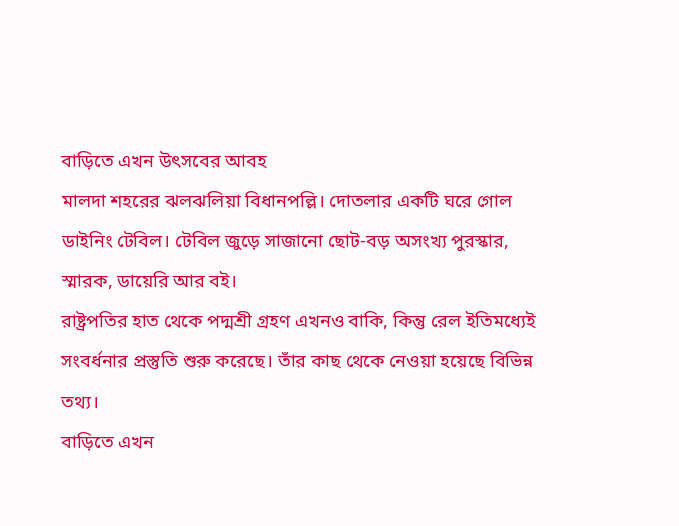বাড়িতে এখন উৎসবের আবহ
মালদা শহরের ঝলঝলিয়া বিধানপল্লি। দোতলার একটি ঘরে গোল ডাইনিং টেবিল। টেবিল জুড়ে সাজানো ছোট-বড় অসংখ্য পুরস্কার, স্মারক, ডায়েরি আর বই।
রাষ্ট্রপতির হাত থেকে পদ্মশ্রী গ্রহণ এখনও বাকি, কিন্তু রেল ইতিমধ্যেই সংবর্ধনার প্রস্তুতি শুরু করেছে। তাঁর কাছ থেকে নেওয়া হয়েছে বিভিন্ন তথ্য।
বাড়িতে এখন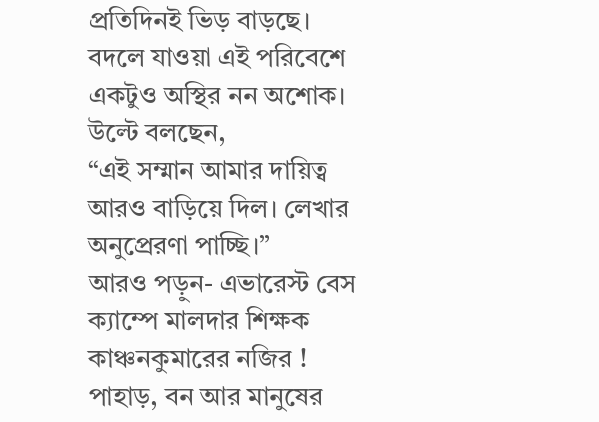প্রতিদিনই ভিড় বাড়ছে। বদলে যাওয়া এই পরিবেশে একটুও অস্থির নন অশোক। উল্টে বলছেন,
“এই সম্মান আমার দায়িত্ব আরও বাড়িয়ে দিল। লেখার অনুপ্রেরণা পাচ্ছি।”
আরও পড়ুন- এভারেস্ট বেস ক্যাম্পে মালদার শিক্ষক কাঞ্চনকুমারের নজির !
পাহাড়, বন আর মানুষের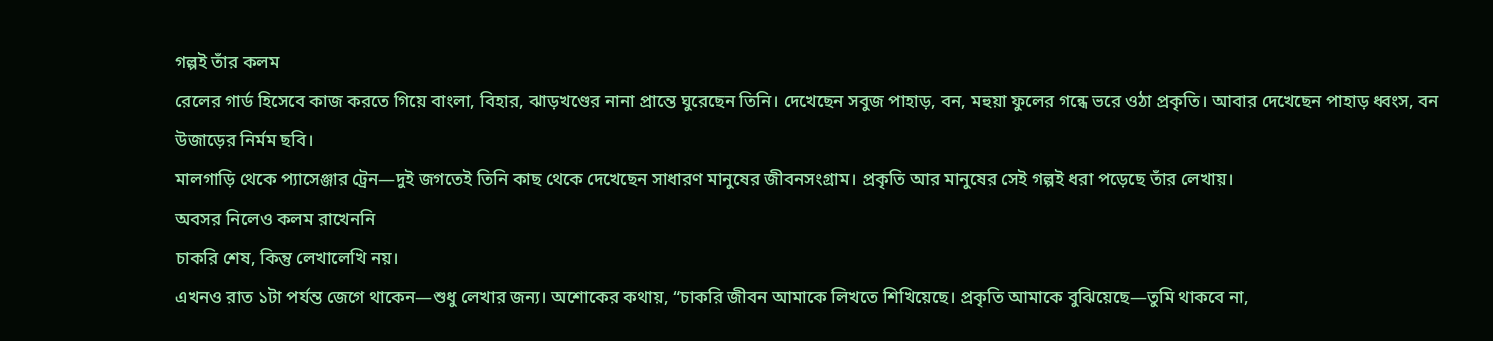গল্পই তাঁর কলম
রেলের গার্ড হিসেবে কাজ করতে গিয়ে বাংলা, বিহার, ঝাড়খণ্ডের নানা প্রান্তে ঘুরেছেন তিনি। দেখেছেন সবুজ পাহাড়, বন, মহুয়া ফুলের গন্ধে ভরে ওঠা প্রকৃতি। আবার দেখেছেন পাহাড় ধ্বংস, বন উজাড়ের নির্মম ছবি।
মালগাড়ি থেকে প্যাসেঞ্জার ট্রেন—দুই জগতেই তিনি কাছ থেকে দেখেছেন সাধারণ মানুষের জীবনসংগ্রাম। প্রকৃতি আর মানুষের সেই গল্পই ধরা পড়েছে তাঁর লেখায়।
অবসর নিলেও কলম রাখেননি
চাকরি শেষ, কিন্তু লেখালেখি নয়।
এখনও রাত ১টা পর্যন্ত জেগে থাকেন—শুধু লেখার জন্য। অশোকের কথায়, “চাকরি জীবন আমাকে লিখতে শিখিয়েছে। প্রকৃতি আমাকে বুঝিয়েছে—তুমি থাকবে না,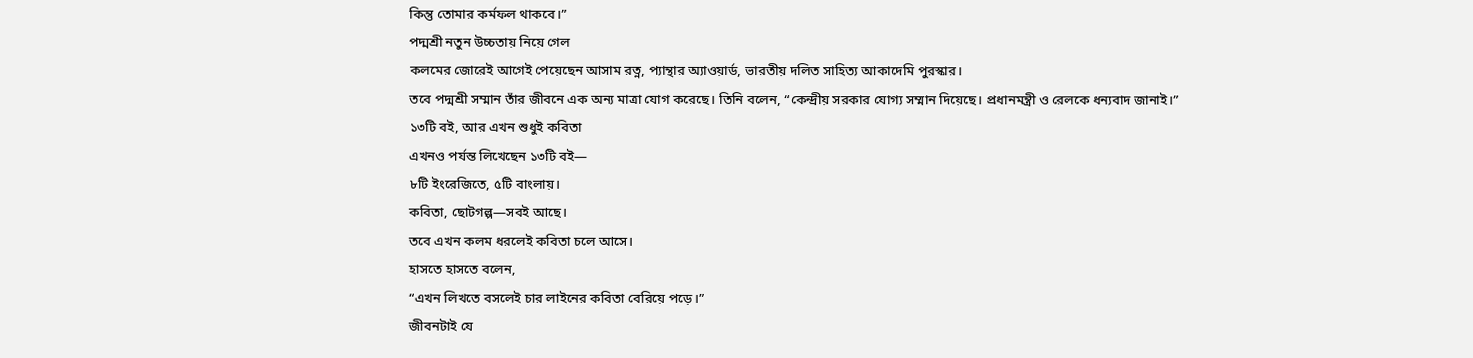কিন্তু তোমার কর্মফল থাকবে।”
পদ্মশ্রী নতুন উচ্চতায় নিয়ে গেল
কলমের জোরেই আগেই পেয়েছেন আসাম রত্ন, প্যান্থার অ্যাওয়ার্ড, ভারতীয় দলিত সাহিত্য আকাদেমি পুরস্কার।
তবে পদ্মশ্রী সম্মান তাঁর জীবনে এক অন্য মাত্রা যোগ করেছে। তিনি বলেন, “কেন্দ্রীয় সরকার যোগ্য সম্মান দিয়েছে। প্রধানমন্ত্রী ও রেলকে ধন্যবাদ জানাই।”
১৩টি বই, আর এখন শুধুই কবিতা
এখনও পর্যন্ত লিখেছেন ১৩টি বই—
৮টি ইংরেজিতে, ৫টি বাংলায়।
কবিতা, ছোটগল্প—সবই আছে।
তবে এখন কলম ধরলেই কবিতা চলে আসে।
হাসতে হাসতে বলেন,
“এখন লিখতে বসলেই চার লাইনের কবিতা বেরিয়ে পড়ে।”
জীবনটাই যে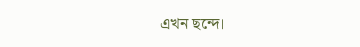এখন ছন্দে।